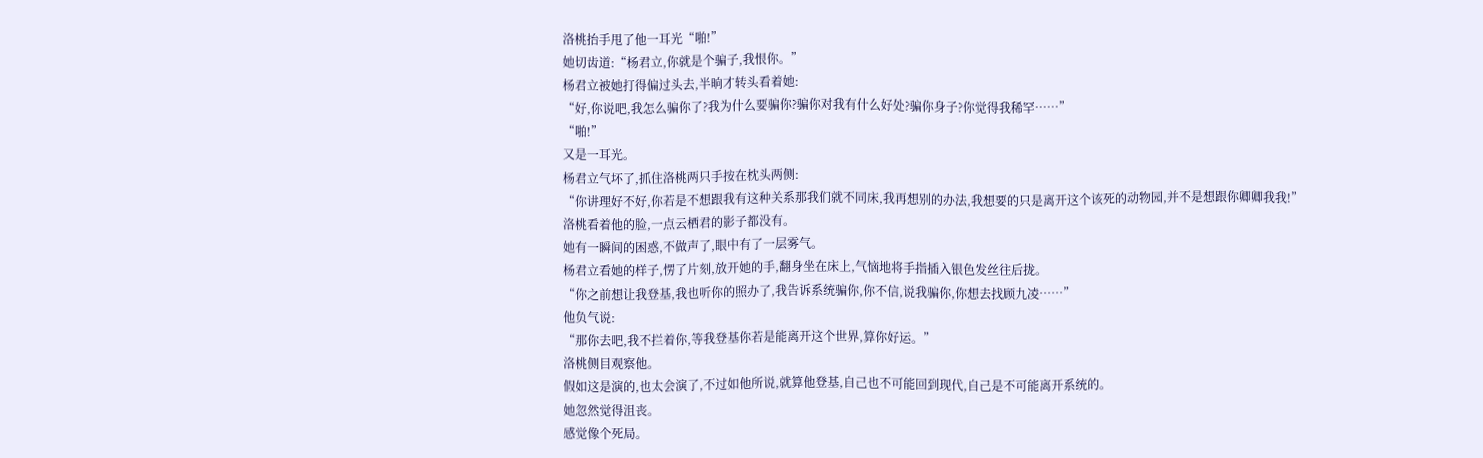洛桃抬手甩了他一耳光“啪!”
她切齿道:“杨君立,你就是个骗子,我恨你。”
杨君立被她打得偏过头去,半晌才转头看着她:
“好,你说吧,我怎么骗你了?我为什么要骗你?骗你对我有什么好处?骗你身子?你觉得我稀罕……”
“啪!”
又是一耳光。
杨君立气坏了,抓住洛桃两只手按在枕头两侧:
“你讲理好不好,你若是不想跟我有这种关系那我们就不同床,我再想别的办法,我想要的只是离开这个该死的动物园,并不是想跟你卿卿我我!”
洛桃看着他的脸,一点云栖君的影子都没有。
她有一瞬间的困惑,不做声了,眼中有了一层雾气。
杨君立看她的样子,愣了片刻,放开她的手,翻身坐在床上,气恼地将手指插入银色发丝往后拢。
“你之前想让我登基,我也听你的照办了,我告诉系统骗你,你不信,说我骗你,你想去找顾九凌……”
他负气说:
“那你去吧,我不拦着你,等我登基你若是能离开这个世界,算你好运。”
洛桃侧目观察他。
假如这是演的,也太会演了,不过如他所说,就算他登基,自己也不可能回到现代,自己是不可能离开系统的。
她忽然觉得沮丧。
感觉像个死局。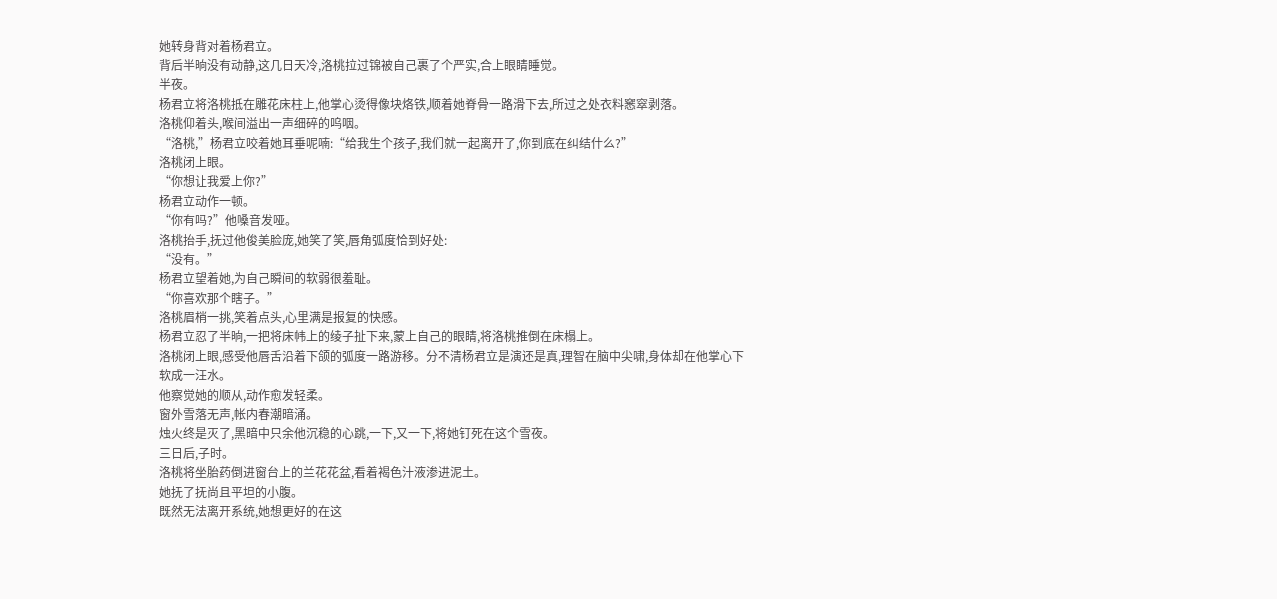她转身背对着杨君立。
背后半晌没有动静,这几日天冷,洛桃拉过锦被自己裹了个严实,合上眼睛睡觉。
半夜。
杨君立将洛桃抵在雕花床柱上,他掌心烫得像块烙铁,顺着她脊骨一路滑下去,所过之处衣料窸窣剥落。
洛桃仰着头,喉间溢出一声细碎的呜咽。
“洛桃,”杨君立咬着她耳垂呢喃:“给我生个孩子,我们就一起离开了,你到底在纠结什么?”
洛桃闭上眼。
“你想让我爱上你?”
杨君立动作一顿。
“你有吗?”他嗓音发哑。
洛桃抬手,抚过他俊美脸庞,她笑了笑,唇角弧度恰到好处:
“没有。”
杨君立望着她,为自己瞬间的软弱很羞耻。
“你喜欢那个瞎子。”
洛桃眉梢一挑,笑着点头,心里满是报复的快感。
杨君立忍了半晌,一把将床帏上的绫子扯下来,蒙上自己的眼睛,将洛桃推倒在床榻上。
洛桃闭上眼,感受他唇舌沿着下颌的弧度一路游移。分不清杨君立是演还是真,理智在脑中尖啸,身体却在他掌心下软成一汪水。
他察觉她的顺从,动作愈发轻柔。
窗外雪落无声,帐内春潮暗涌。
烛火终是灭了,黑暗中只余他沉稳的心跳,一下,又一下,将她钉死在这个雪夜。
三日后,子时。
洛桃将坐胎药倒进窗台上的兰花花盆,看着褐色汁液渗进泥土。
她抚了抚尚且平坦的小腹。
既然无法离开系统,她想更好的在这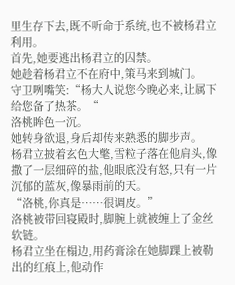里生存下去,既不听命于系统,也不被杨君立利用。
首先,她要逃出杨君立的囚禁。
她趁着杨君立不在府中,策马来到城门。
守卫咧嘴笑:“杨大人说您今晚必来,让属下给您备了热茶。“
洛桃眸色一沉。
她转身欲退,身后却传来熟悉的脚步声。
杨君立披着玄色大氅,雪粒子落在他肩头,像撒了一层细碎的盐,他眼底没有怒,只有一片沉郁的蓝灰,像暴雨前的天。
“洛桃,你真是……很调皮。”
洛桃被带回寝殿时,脚腕上就被缠上了金丝软链。
杨君立坐在榻边,用药膏涂在她脚踝上被勒出的红痕上,他动作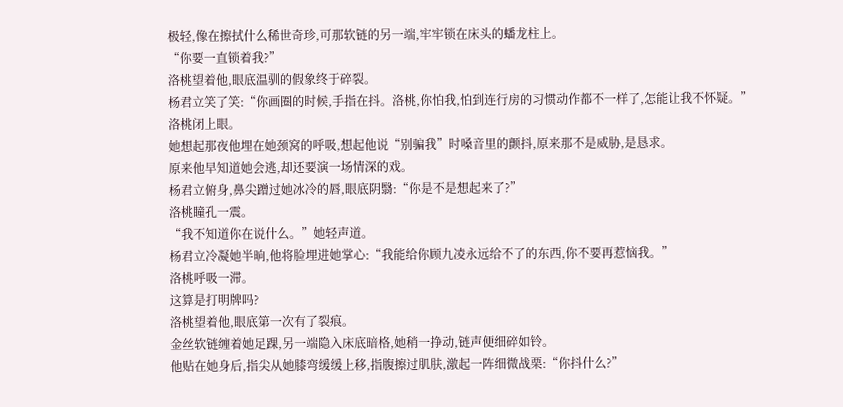极轻,像在擦拭什么稀世奇珍,可那软链的另一端,牢牢锁在床头的蟠龙柱上。
“你要一直锁着我?”
洛桃望着他,眼底温驯的假象终于碎裂。
杨君立笑了笑:“你画圈的时候,手指在抖。洛桃,你怕我,怕到连行房的习惯动作都不一样了,怎能让我不怀疑。”
洛桃闭上眼。
她想起那夜他埋在她颈窝的呼吸,想起他说“别骗我”时嗓音里的颤抖,原来那不是威胁,是恳求。
原来他早知道她会逃,却还要演一场情深的戏。
杨君立俯身,鼻尖蹭过她冰冷的唇,眼底阴翳:“你是不是想起来了?”
洛桃瞳孔一震。
“我不知道你在说什么。”她轻声道。
杨君立冷凝她半晌,他将脸埋进她掌心:“我能给你顾九凌永远给不了的东西,你不要再惹恼我。”
洛桃呼吸一滞。
这算是打明牌吗?
洛桃望着他,眼底第一次有了裂痕。
金丝软链缠着她足踝,另一端隐入床底暗格,她稍一挣动,链声便细碎如铃。
他贴在她身后,指尖从她膝弯缓缓上移,指腹擦过肌肤,激起一阵细微战栗:“你抖什么?”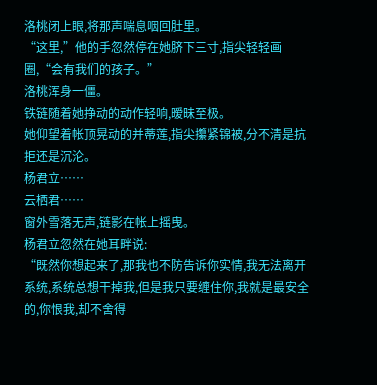洛桃闭上眼,将那声喘息咽回肚里。
“这里,”他的手忽然停在她脐下三寸,指尖轻轻画圈,“会有我们的孩子。”
洛桃浑身一僵。
铁链随着她挣动的动作轻响,暧昧至极。
她仰望着帐顶晃动的并蒂莲,指尖攥紧锦被,分不清是抗拒还是沉沦。
杨君立……
云栖君……
窗外雪落无声,链影在帐上摇曳。
杨君立忽然在她耳畔说:
“既然你想起来了,那我也不防告诉你实情,我无法离开系统,系统总想干掉我,但是我只要缠住你,我就是最安全的,你恨我,却不舍得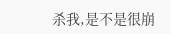杀我,是不是很崩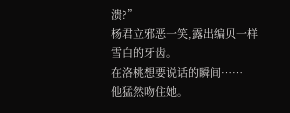溃?”
杨君立邪恶一笑,露出编贝一样雪白的牙齿。
在洛桃想要说话的瞬间……
他猛然吻住她。